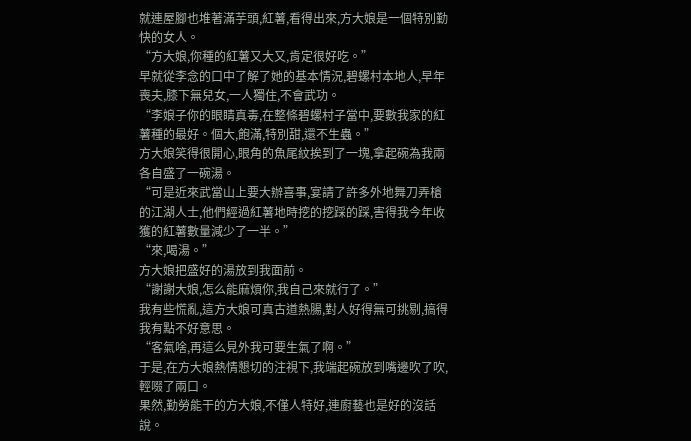就連屋腳也堆著滿芋頭,紅薯,看得出來,方大娘是一個特別勤快的女人。
“方大娘,你種的紅薯又大又,肯定很好吃。”
早就從李念的口中了解了她的基本情況,碧螺村本地人,早年喪夫,膝下無兒女,一人獨住,不會武功。
“李娘子你的眼睛真毒,在整條碧螺村子當中,要數我家的紅薯種的最好。個大,飽滿,特別甜,還不生蟲。”
方大娘笑得很開心,眼角的魚尾紋挨到了一塊,拿起碗為我兩各自盛了一碗湯。
“可是近來武當山上要大辦喜事,宴請了許多外地舞刀弄槍的江湖人士,他們經過紅薯地時挖的挖踩的踩,害得我今年收獲的紅薯數量減少了一半。”
“來,喝湯。”
方大娘把盛好的湯放到我面前。
“謝謝大娘,怎么能麻煩你,我自己來就行了。”
我有些慌亂,這方大娘可真古道熱腸,對人好得無可挑剔,搞得我有點不好意思。
“客氣啥,再這么見外我可要生氣了啊。”
于是,在方大娘熱情懇切的注視下,我端起碗放到嘴邊吹了吹,輕啜了兩口。
果然,勤勞能干的方大娘,不僅人特好,連廚藝也是好的沒話說。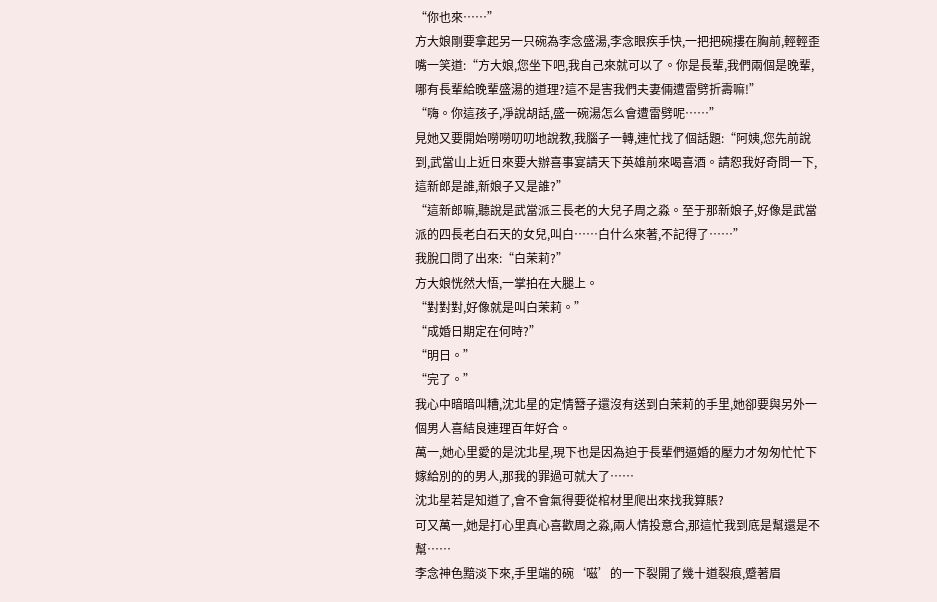“你也來……”
方大娘剛要拿起另一只碗為李念盛湯,李念眼疾手快,一把把碗摟在胸前,輕輕歪嘴一笑道:“方大娘,您坐下吧,我自己來就可以了。你是長輩,我們兩個是晚輩,哪有長輩給晚輩盛湯的道理?這不是害我們夫妻倆遭雷劈折壽嘛!”
“嗨。你這孩子,凈說胡話,盛一碗湯怎么會遭雷劈呢……”
見她又要開始嘮嘮叨叨地說教,我腦子一轉,連忙找了個話題:“阿姨,您先前說到,武當山上近日來要大辦喜事宴請天下英雄前來喝喜酒。請恕我好奇問一下,這新郎是誰,新娘子又是誰?”
“這新郎嘛,聽說是武當派三長老的大兒子周之淼。至于那新娘子,好像是武當派的四長老白石天的女兒,叫白……白什么來著,不記得了……”
我脫口問了出來:“白茉莉?”
方大娘恍然大悟,一掌拍在大腿上。
“對對對,好像就是叫白茉莉。”
“成婚日期定在何時?”
“明日。”
“完了。”
我心中暗暗叫糟,沈北星的定情簪子還沒有送到白茉莉的手里,她卻要與另外一個男人喜結良連理百年好合。
萬一,她心里愛的是沈北星,現下也是因為迫于長輩們逼婚的壓力才匆匆忙忙下嫁給別的的男人,那我的罪過可就大了……
沈北星若是知道了,會不會氣得要從棺材里爬出來找我算賬?
可又萬一,她是打心里真心喜歡周之淼,兩人情投意合,那這忙我到底是幫還是不幫……
李念神色黯淡下來,手里端的碗‘嗞’的一下裂開了幾十道裂痕,蹙著眉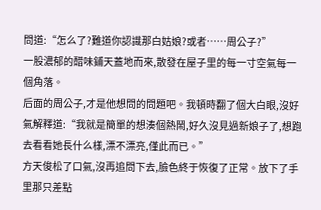問道:“怎么了?難道你認識那白姑娘?或者……周公子?”
一股濃郁的醋味鋪天蓋地而來,散發在屋子里的每一寸空氣每一個角落。
后面的周公子,才是他想問的問題吧。我頓時翻了個大白眼,沒好氣解釋道:“我就是簡單的想湊個熱鬧,好久沒見過新娘子了,想跑去看看她長什么樣,漂不漂亮,僅此而已。”
方天俊松了口氣,沒再追問下去,臉色終于恢復了正常。放下了手里那只差點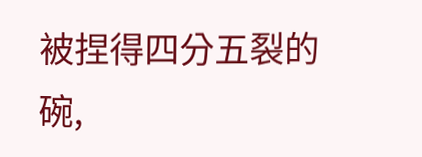被捏得四分五裂的碗,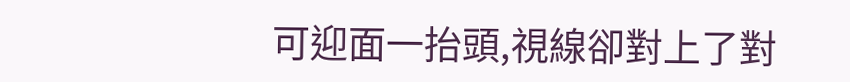可迎面一抬頭,視線卻對上了對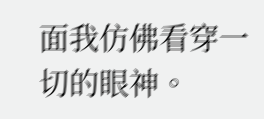面我仿佛看穿一切的眼神。